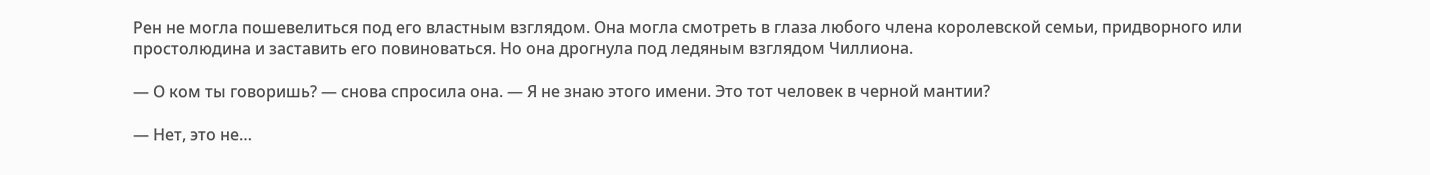Рен не могла пошевелиться под его властным взглядом. Она могла смотреть в глаза любого члена королевской семьи, придворного или простолюдина и заставить его повиноваться. Но она дрогнула под ледяным взглядом Чиллиона.

— О ком ты говоришь? — снова спросила она. — Я не знаю этого имени. Это тот человек в черной мантии?

— Нет, это не…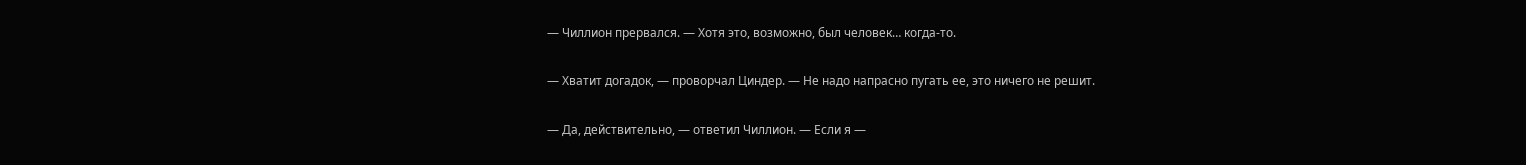— Чиллион прервался. — Хотя это, возможно, был человек… когда-то.

— Хватит догадок, — проворчал Циндер. — Не надо напрасно пугать ее, это ничего не решит.

— Да, действительно, — ответил Чиллион. — Если я —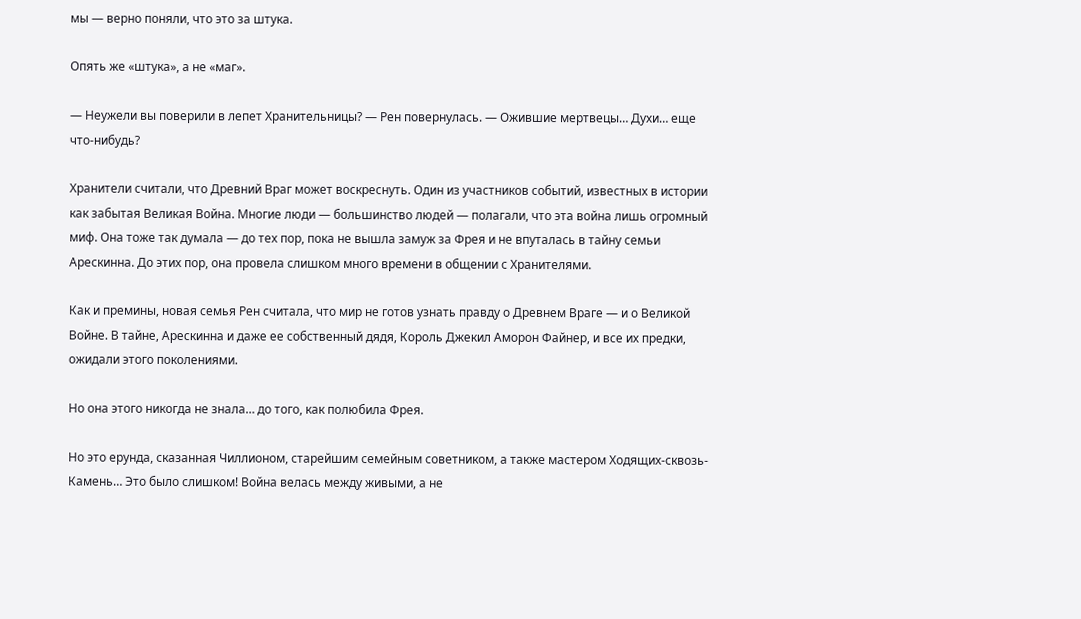мы — верно поняли, что это за штука.

Опять же «штука», а не «маг».

— Неужели вы поверили в лепет Хранительницы? — Рен повернулась. — Ожившие мертвецы… Духи… еще что-нибудь?

Хранители считали, что Древний Враг может воскреснуть. Один из участников событий, известных в истории как забытая Великая Война. Многие люди — большинство людей — полагали, что эта война лишь огромный миф. Она тоже так думала — до тех пор, пока не вышла замуж за Фрея и не впуталась в тайну семьи Арескинна. До этих пор, она провела слишком много времени в общении с Хранителями.

Как и премины, новая семья Рен считала, что мир не готов узнать правду о Древнем Враге — и о Великой Войне. В тайне, Арескинна и даже ее собственный дядя, Король Джекил Аморон Файнер, и все их предки, ожидали этого поколениями.

Но она этого никогда не знала… до того, как полюбила Фрея.

Но это ерунда, сказанная Чиллионом, старейшим семейным советником, а также мастером Ходящих-сквозь-Камень… Это было слишком! Война велась между живыми, а не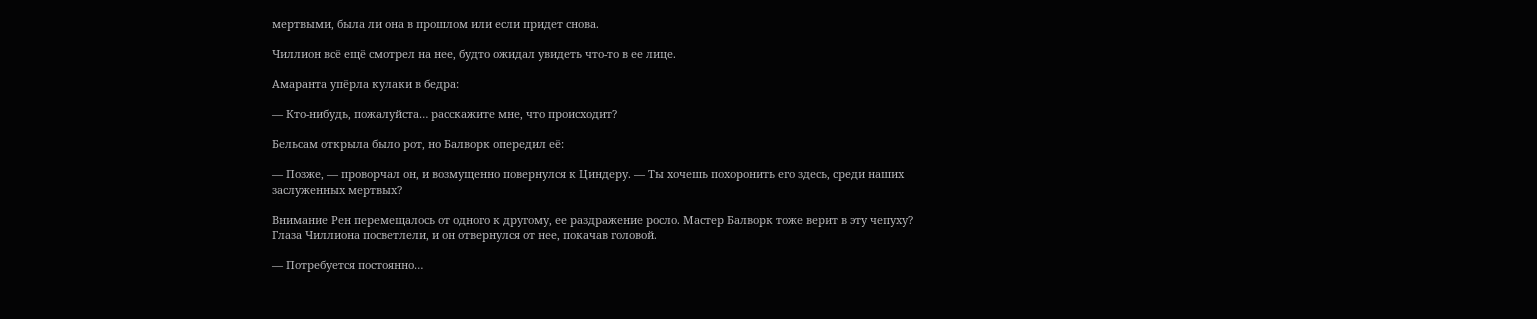мертвыми, была ли она в прошлом или если придет снова.

Чиллион всё ещё смотрел на нее, будто ожидал увидеть что-то в ее лице.

Амаранта упёрла кулаки в бедра:

— Кто-нибудь, пожалуйста… расскажите мне, что происходит?

Бельсам открыла было рот, но Балворк опередил её:

— Позже, — проворчал он, и возмущенно повернулся к Циндеру. — Ты хочешь похоронить его здесь, среди наших заслуженных мертвых?

Внимание Рен перемещалось от одного к другому, ее раздражение росло. Мастер Балворк тоже верит в эту чепуху? Глаза Чиллиона посветлели, и он отвернулся от нее, покачав головой.

— Потребуется постоянно…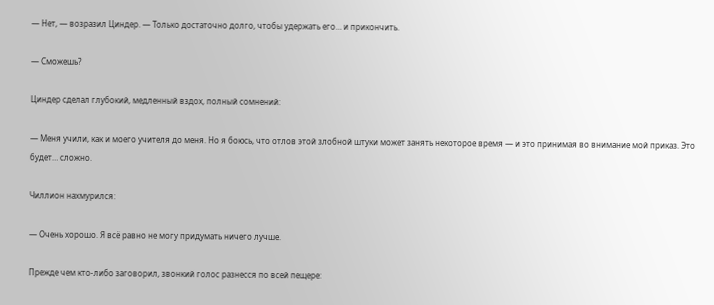— Нет, — возразил Циндер. — Только достаточно долго, чтобы удержать его… и прикончить.

— Сможешь?

Циндер сделал глубокий, медленный вздох, полный сомнений:

— Меня учили, как и моего учителя до меня. Но я боюсь, что отлов этой злобной штуки может занять некоторое время — и это принимая во внимание мой приказ. Это будет… сложно.

Чиллион нахмурился:

— Очень хорошо. Я всё равно не могу придумать ничего лучше.

Прежде чем кто-либо заговорил, звонкий голос разнесся по всей пещере: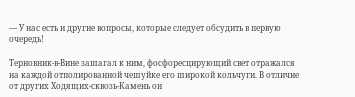— У нас есть и другие вопросы, которые следует обсудить в первую очередь!

Терновник-в-Вине зашагал к ним, фосфоресцирующий свет отражался на каждой отполированной чешуйке его широкой кольчуги. В отличие от других Ходящих-сквозь-Камень он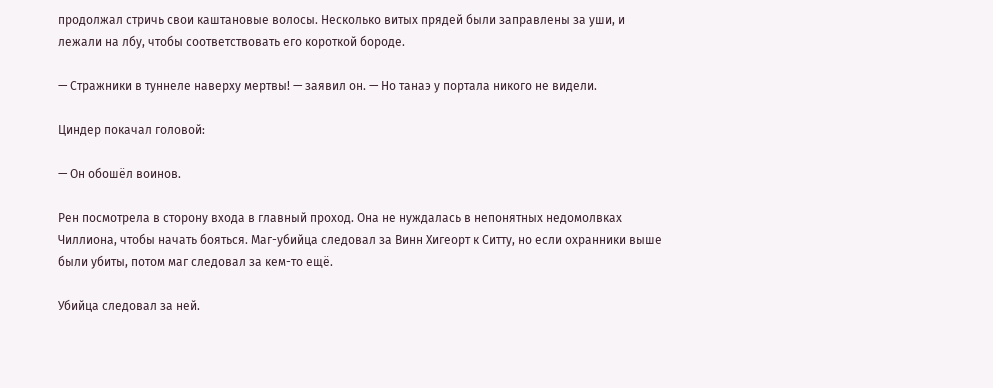продолжал стричь свои каштановые волосы. Несколько витых прядей были заправлены за уши, и лежали на лбу, чтобы соответствовать его короткой бороде.

— Стражники в туннеле наверху мертвы! — заявил он. — Но танаэ у портала никого не видели.

Циндер покачал головой:

— Он обошёл воинов.

Рен посмотрела в сторону входа в главный проход. Она не нуждалась в непонятных недомолвках Чиллиона, чтобы начать бояться. Маг-убийца следовал за Винн Хигеорт к Ситту, но если охранники выше были убиты, потом маг следовал за кем-то ещё.

Убийца следовал за ней.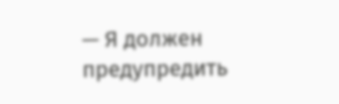— Я должен предупредить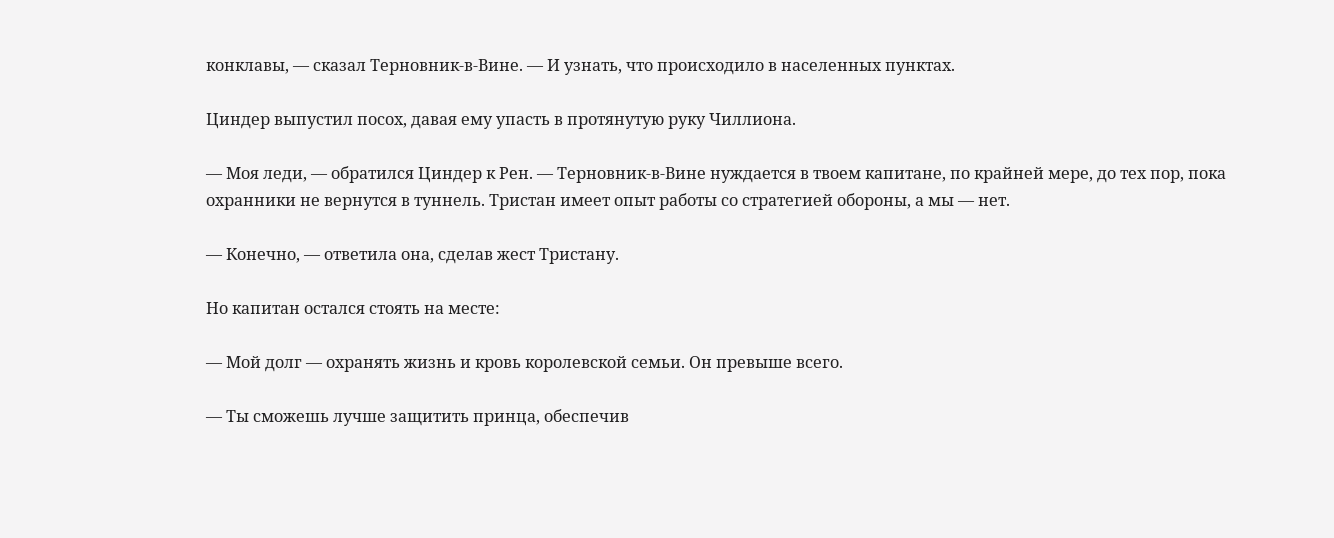конклавы, — сказал Терновник-в-Вине. — И узнать, что происходило в населенных пунктах.

Циндер выпустил посох, давая ему упасть в протянутую руку Чиллиона.

— Моя леди, — обратился Циндер к Рен. — Терновник-в-Вине нуждается в твоем капитане, по крайней мере, до тех пор, пока охранники не вернутся в туннель. Тристан имеет опыт работы со стратегией обороны, а мы — нет.

— Конечно, — ответила она, сделав жест Тристану.

Но капитан остался стоять на месте:

— Мой долг — охранять жизнь и кровь королевской семьи. Он превыше всего.

— Ты сможешь лучше защитить принца, обеспечив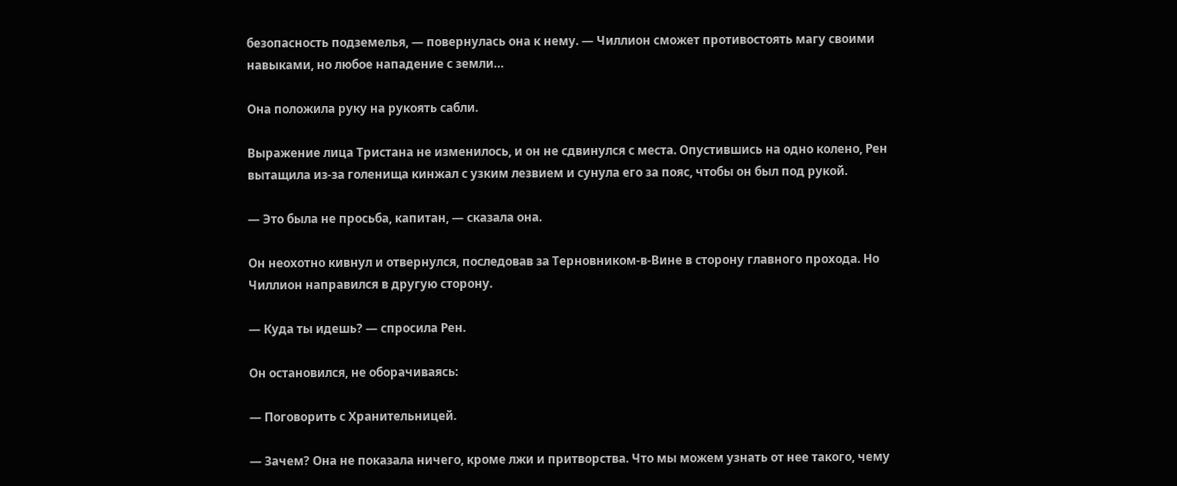безопасность подземелья, — повернулась она к нему. — Чиллион сможет противостоять магу своими навыками, но любое нападение с земли…

Она положила руку на рукоять сабли.

Выражение лица Тристана не изменилось, и он не сдвинулся с места. Опустившись на одно колено, Рен вытащила из-за голенища кинжал с узким лезвием и сунула его за пояс, чтобы он был под рукой.

— Это была не просьба, капитан, — сказала она.

Он неохотно кивнул и отвернулся, последовав за Терновником-в-Вине в сторону главного прохода. Но Чиллион направился в другую сторону.

— Куда ты идешь? — спросила Рен.

Он остановился, не оборачиваясь:

— Поговорить с Хранительницей.

— Зачем? Она не показала ничего, кроме лжи и притворства. Что мы можем узнать от нее такого, чему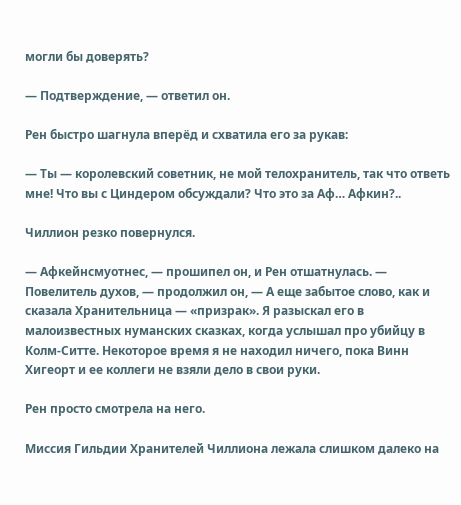могли бы доверять?

— Подтверждение, — ответил он.

Рен быстро шагнула вперёд и схватила его за рукав:

— Ты — королевский советник, не мой телохранитель, так что ответь мне! Что вы с Циндером обсуждали? Что это за Аф… Афкин?..

Чиллион резко повернулся.

— Афкейнсмуотнес, — прошипел он, и Рен отшатнулась. — Повелитель духов, — продолжил он, — А еще забытое слово, как и сказала Хранительница — «призрак». Я разыскал его в малоизвестных нуманских сказках, когда услышал про убийцу в Колм-Ситте. Некоторое время я не находил ничего, пока Винн Хигеорт и ее коллеги не взяли дело в свои руки.

Рен просто смотрела на него.

Миссия Гильдии Хранителей Чиллиона лежала слишком далеко на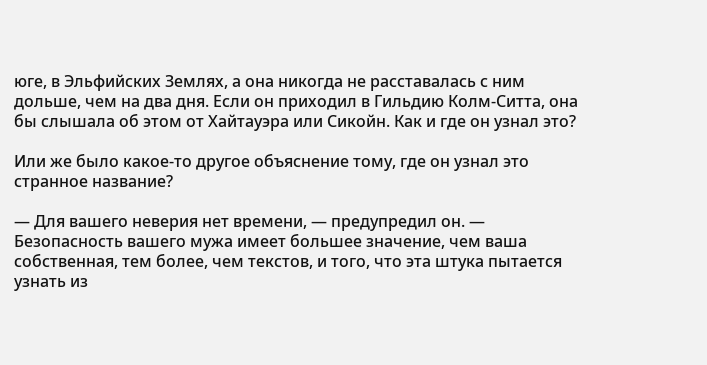юге, в Эльфийских Землях, а она никогда не расставалась с ним дольше, чем на два дня. Если он приходил в Гильдию Колм-Ситта, она бы слышала об этом от Хайтауэра или Сикойн. Как и где он узнал это?

Или же было какое-то другое объяснение тому, где он узнал это странное название?

— Для вашего неверия нет времени, — предупредил он. — Безопасность вашего мужа имеет большее значение, чем ваша собственная, тем более, чем текстов, и того, что эта штука пытается узнать из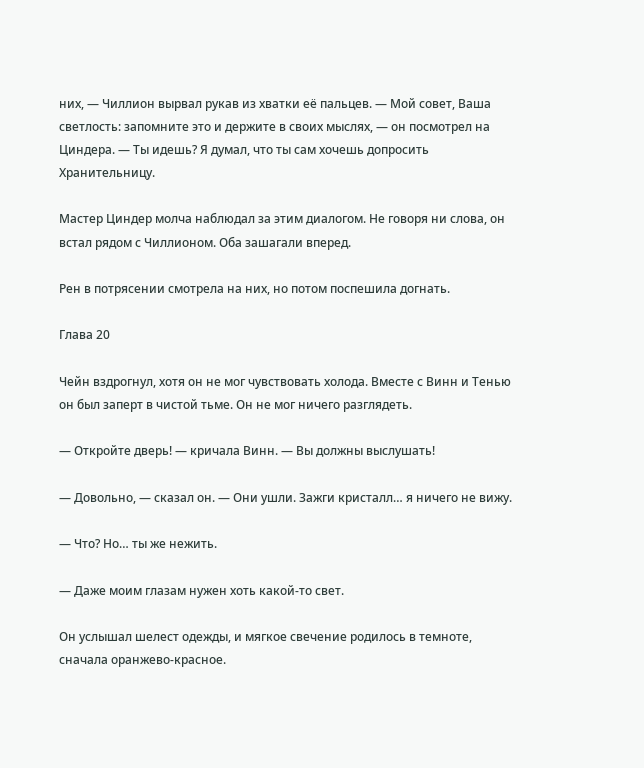них, — Чиллион вырвал рукав из хватки её пальцев. — Мой совет, Ваша светлость: запомните это и держите в своих мыслях, — он посмотрел на Циндера. — Ты идешь? Я думал, что ты сам хочешь допросить Хранительницу.

Мастер Циндер молча наблюдал за этим диалогом. Не говоря ни слова, он встал рядом с Чиллионом. Оба зашагали вперед.

Рен в потрясении смотрела на них, но потом поспешила догнать.

Глава 20

Чейн вздрогнул, хотя он не мог чувствовать холода. Вместе с Винн и Тенью он был заперт в чистой тьме. Он не мог ничего разглядеть.

— Откройте дверь! — кричала Винн. — Вы должны выслушать!

— Довольно, — сказал он. — Они ушли. Зажги кристалл… я ничего не вижу.

— Что? Но… ты же нежить.

— Даже моим глазам нужен хоть какой-то свет.

Он услышал шелест одежды, и мягкое свечение родилось в темноте, сначала оранжево-красное.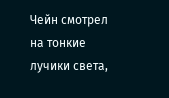Чейн смотрел на тонкие лучики света,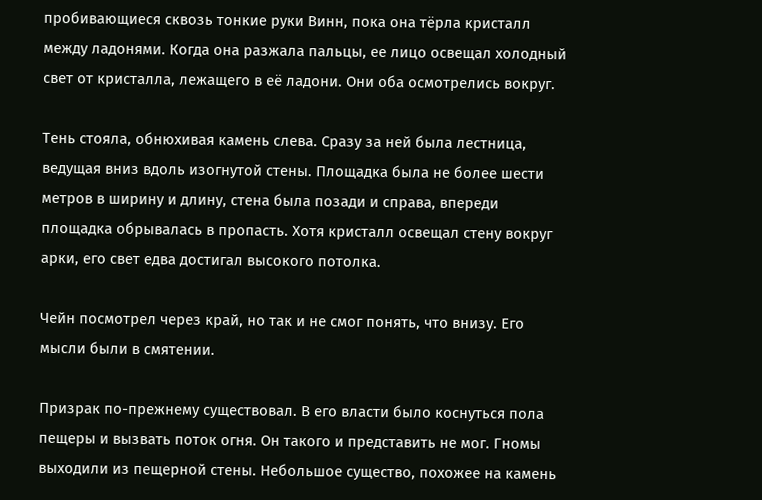пробивающиеся сквозь тонкие руки Винн, пока она тёрла кристалл между ладонями. Когда она разжала пальцы, ее лицо освещал холодный свет от кристалла, лежащего в её ладони. Они оба осмотрелись вокруг.

Тень стояла, обнюхивая камень слева. Сразу за ней была лестница, ведущая вниз вдоль изогнутой стены. Площадка была не более шести метров в ширину и длину, стена была позади и справа, впереди площадка обрывалась в пропасть. Хотя кристалл освещал стену вокруг арки, его свет едва достигал высокого потолка.

Чейн посмотрел через край, но так и не смог понять, что внизу. Его мысли были в смятении.

Призрак по-прежнему существовал. В его власти было коснуться пола пещеры и вызвать поток огня. Он такого и представить не мог. Гномы выходили из пещерной стены. Небольшое существо, похожее на камень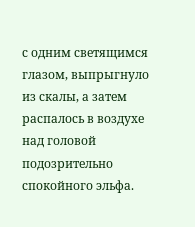с одним светящимся глазом, выпрыгнуло из скалы, а затем распалось в воздухе над головой подозрительно спокойного эльфа.